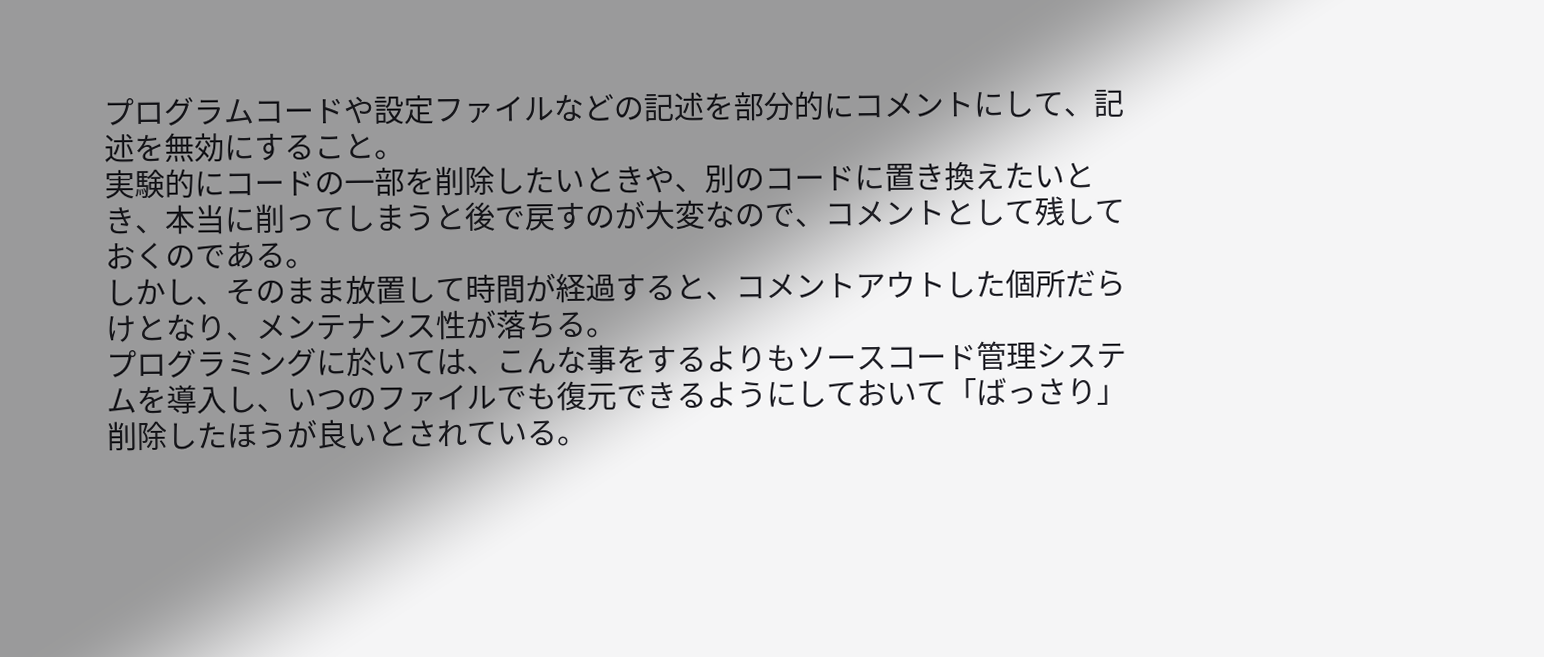プログラムコードや設定ファイルなどの記述を部分的にコメントにして、記述を無効にすること。
実験的にコードの一部を削除したいときや、別のコードに置き換えたいとき、本当に削ってしまうと後で戻すのが大変なので、コメントとして残しておくのである。
しかし、そのまま放置して時間が経過すると、コメントアウトした個所だらけとなり、メンテナンス性が落ちる。
プログラミングに於いては、こんな事をするよりもソースコード管理システムを導入し、いつのファイルでも復元できるようにしておいて「ばっさり」削除したほうが良いとされている。